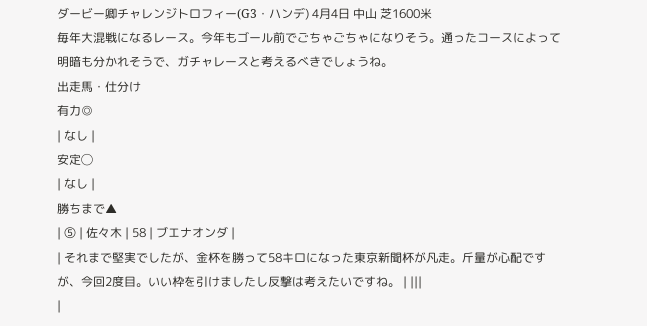ダービー卿チャレンジトロフィー(G3・ハンデ) 4月4日 中山 芝1600米
毎年大混戦になるレース。今年もゴール前でごちゃごちゃになりそう。通ったコースによって明暗も分かれそうで、ガチャレースと考えるべきでしょうね。
出走馬・仕分け
有力◎
| なし |
安定◯
| なし |
勝ちまで▲
| ⑤ | 佐々木 | 58 | ブエナオンダ |
| それまで堅実でしたが、金杯を勝って58キロになった東京新聞杯が凡走。斤量が心配ですが、今回2度目。いい枠を引けましたし反撃は考えたいですね。 | |||
|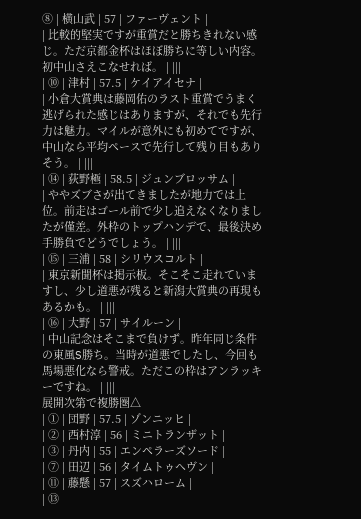⑧ | 横山武 | 57 | ファーヴェント |
| 比較的堅実ですが重賞だと勝ちきれない感じ。ただ京都金杯はほぼ勝ちに等しい内容。初中山さえこなせれば。 | |||
| ⑩ | 津村 | 57.5 | ケイアイセナ |
| 小倉大賞典は藤岡佑のラスト重賞でうまく逃げられた感じはありますが、それでも先行力は魅力。マイルが意外にも初めてですが、中山なら平均ペースで先行して残り目もありそう。 | |||
| ⑭ | 荻野極 | 58.5 | ジュンブロッサム |
| ややズブさが出てきましたが地力では上位。前走はゴール前で少し追えなくなりましたが僅差。外枠のトップハンデで、最後決め手勝負でどうでしょう。 | |||
| ⑮ | 三浦 | 58 | シリウスコルト |
| 東京新聞杯は掲示板。そこそこ走れていますし、少し道悪が残ると新潟大賞典の再現もあるかも。 | |||
| ⑯ | 大野 | 57 | サイルーン |
| 中山記念はそこまで負けず。昨年同じ条件の東風S勝ち。当時が道悪でしたし、今回も馬場悪化なら警戒。ただこの枠はアンラッキーですね。 | |||
展開次第で複勝圏△
| ① | 団野 | 57.5 | ゾンニッヒ |
| ② | 西村淳 | 56 | ミニトランザット |
| ③ | 丹内 | 55 | エンペラーズソード |
| ⑦ | 田辺 | 56 | タイムトゥヘヴン |
| ⑪ | 藤懸 | 57 | スズハローム |
| ⑬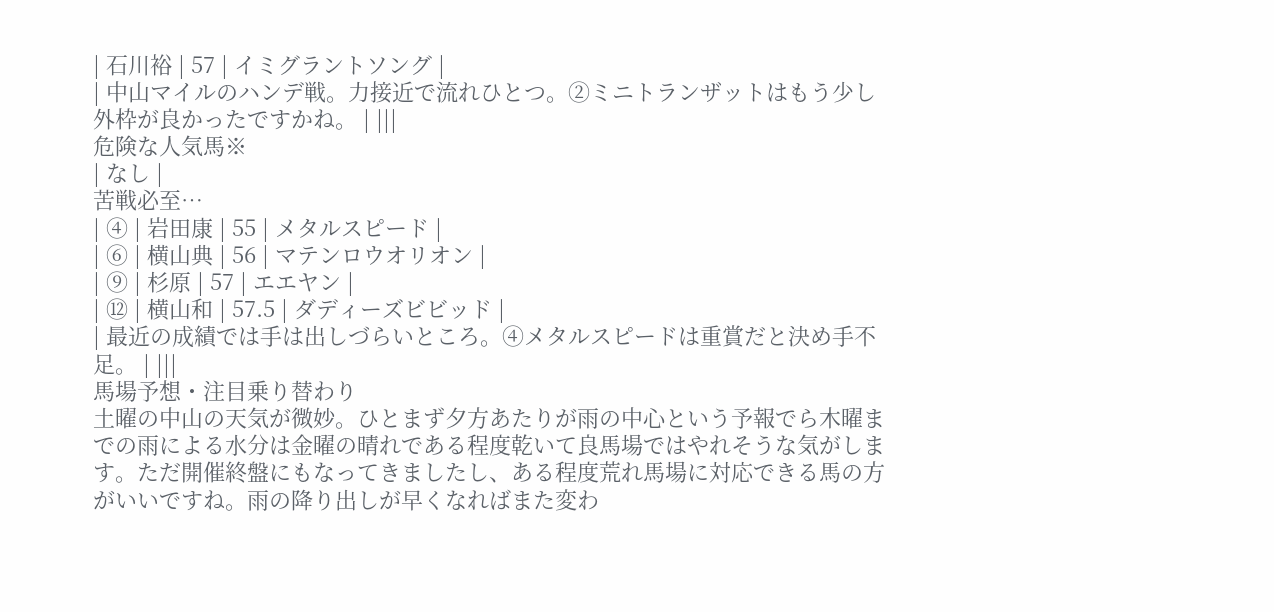| 石川裕 | 57 | イミグラントソング |
| 中山マイルのハンデ戦。力接近で流れひとつ。②ミニトランザットはもう少し外枠が良かったですかね。 | |||
危険な人気馬※
| なし |
苦戦必至…
| ④ | 岩田康 | 55 | メタルスピード |
| ⑥ | 横山典 | 56 | マテンロウオリオン |
| ⑨ | 杉原 | 57 | エエヤン |
| ⑫ | 横山和 | 57.5 | ダディーズビビッド |
| 最近の成績では手は出しづらいところ。④メタルスピードは重賞だと決め手不足。 | |||
馬場予想・注目乗り替わり
土曜の中山の天気が微妙。ひとまず夕方あたりが雨の中心という予報でら木曜までの雨による水分は金曜の晴れである程度乾いて良馬場ではやれそうな気がします。ただ開催終盤にもなってきましたし、ある程度荒れ馬場に対応できる馬の方がいいですね。雨の降り出しが早くなればまた変わ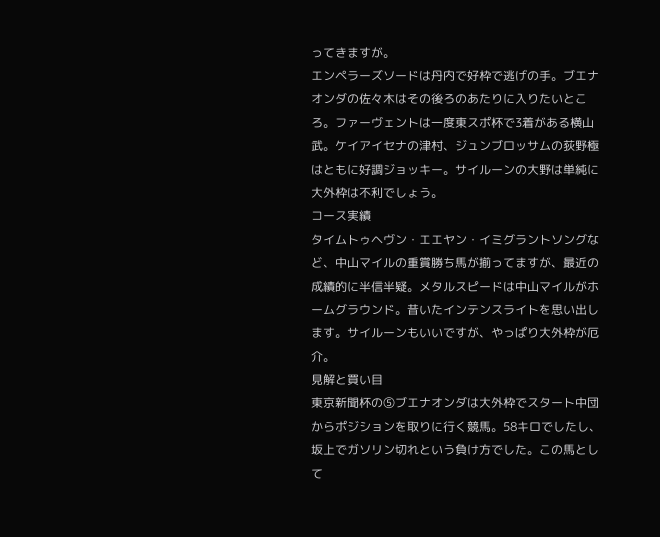ってきますが。
エンペラーズソードは丹内で好枠で逃げの手。ブエナオンダの佐々木はその後ろのあたりに入りたいところ。ファーヴェントは一度東スポ杯で3着がある横山武。ケイアイセナの津村、ジュンブロッサムの荻野極はともに好調ジョッキー。サイルーンの大野は単純に大外枠は不利でしょう。
コース実績
タイムトゥヘヴン・エエヤン・イミグラントソングなど、中山マイルの重賞勝ち馬が揃ってますが、最近の成績的に半信半疑。メタルスピードは中山マイルがホームグラウンド。昔いたインテンスライトを思い出します。サイルーンもいいですが、やっぱり大外枠が厄介。
見解と買い目
東京新聞杯の⑤ブエナオンダは大外枠でスタート中団からポジションを取りに行く競馬。58キロでしたし、坂上でガソリン切れという負け方でした。この馬として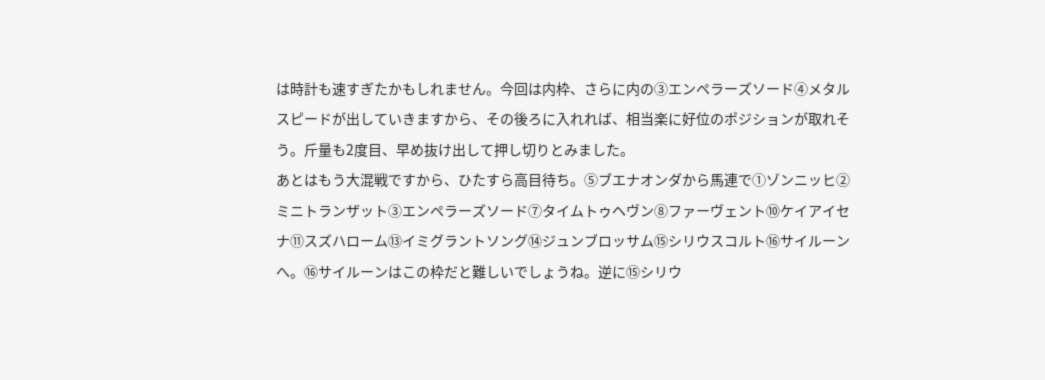は時計も速すぎたかもしれません。今回は内枠、さらに内の③エンペラーズソード④メタルスピードが出していきますから、その後ろに入れれば、相当楽に好位のポジションが取れそう。斤量も2度目、早め抜け出して押し切りとみました。
あとはもう大混戦ですから、ひたすら高目待ち。⑤ブエナオンダから馬連で①ゾンニッヒ②ミニトランザット③エンペラーズソード⑦タイムトゥヘヴン⑧ファーヴェント⑩ケイアイセナ⑪スズハローム⑬イミグラントソング⑭ジュンブロッサム⑮シリウスコルト⑯サイルーンへ。⑯サイルーンはこの枠だと難しいでしょうね。逆に⑮シリウ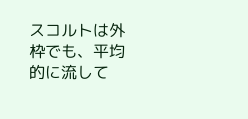スコルトは外枠でも、平均的に流して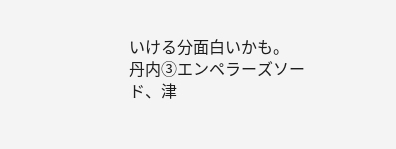いける分面白いかも。
丹内③エンペラーズソード、津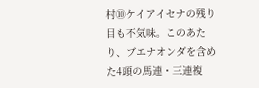村⑩ケイアイセナの残り目も不気味。このあたり、ブエナオンダを含めた4頭の馬連・三連複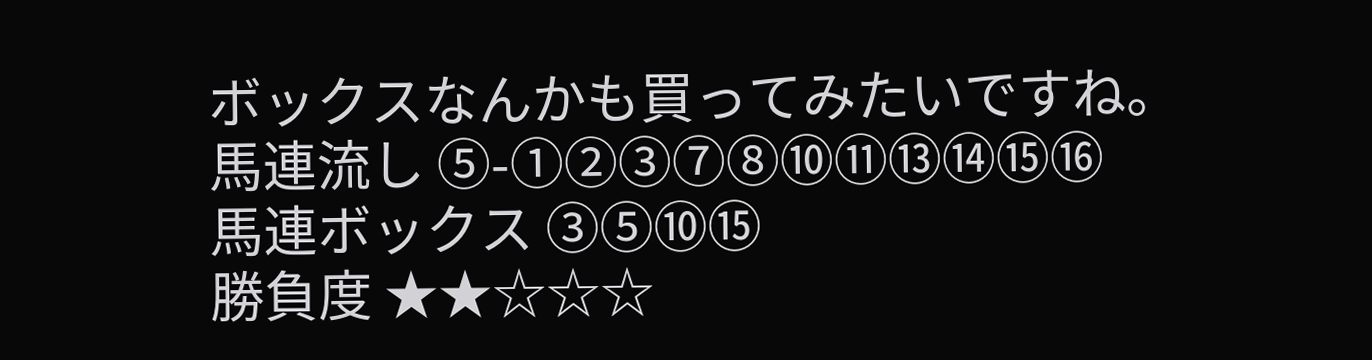ボックスなんかも買ってみたいですね。
馬連流し ⑤-①②③⑦⑧⑩⑪⑬⑭⑮⑯
馬連ボックス ③⑤⑩⑮
勝負度 ★★☆☆☆